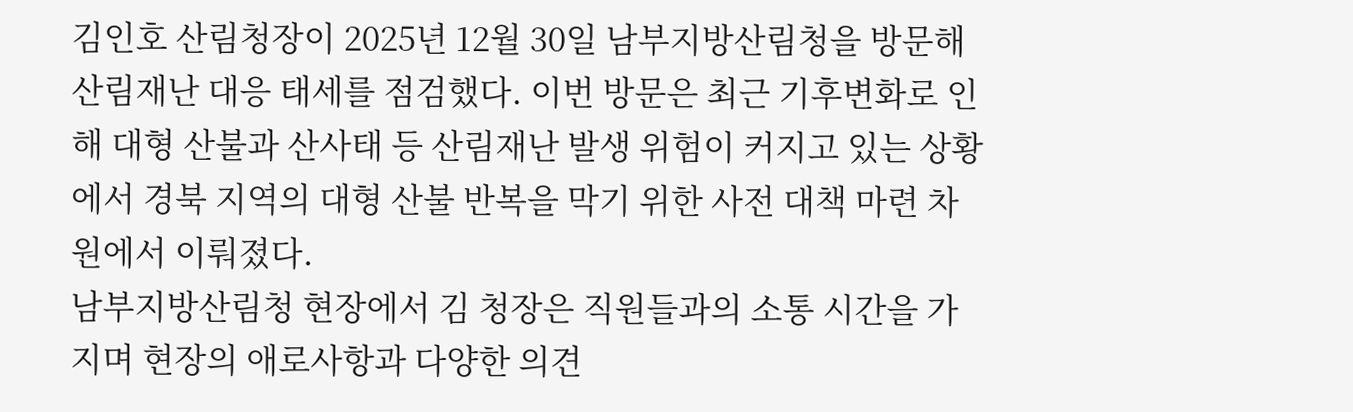김인호 산림청장이 2025년 12월 30일 남부지방산림청을 방문해 산림재난 대응 태세를 점검했다. 이번 방문은 최근 기후변화로 인해 대형 산불과 산사태 등 산림재난 발생 위험이 커지고 있는 상황에서 경북 지역의 대형 산불 반복을 막기 위한 사전 대책 마련 차원에서 이뤄졌다.
남부지방산림청 현장에서 김 청장은 직원들과의 소통 시간을 가지며 현장의 애로사항과 다양한 의견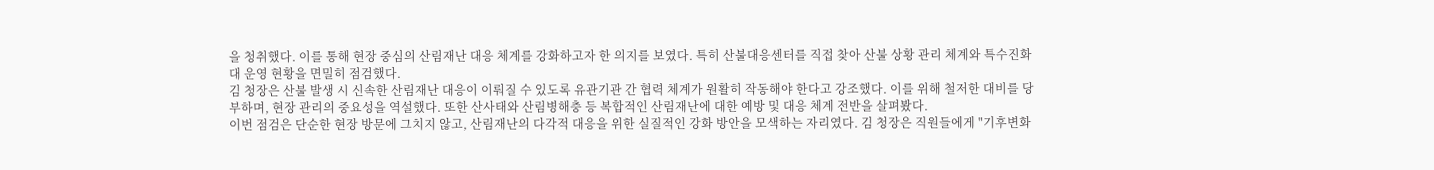을 청취했다. 이를 통해 현장 중심의 산림재난 대응 체계를 강화하고자 한 의지를 보였다. 특히 산불대응센터를 직접 찾아 산불 상황 관리 체계와 특수진화대 운영 현황을 면밀히 점검했다.
김 청장은 산불 발생 시 신속한 산림재난 대응이 이뤄질 수 있도록 유관기관 간 협력 체계가 원활히 작동해야 한다고 강조했다. 이를 위해 철저한 대비를 당부하며, 현장 관리의 중요성을 역설했다. 또한 산사태와 산림병해충 등 복합적인 산림재난에 대한 예방 및 대응 체계 전반을 살펴봤다.
이번 점검은 단순한 현장 방문에 그치지 않고, 산림재난의 다각적 대응을 위한 실질적인 강화 방안을 모색하는 자리였다. 김 청장은 직원들에게 "기후변화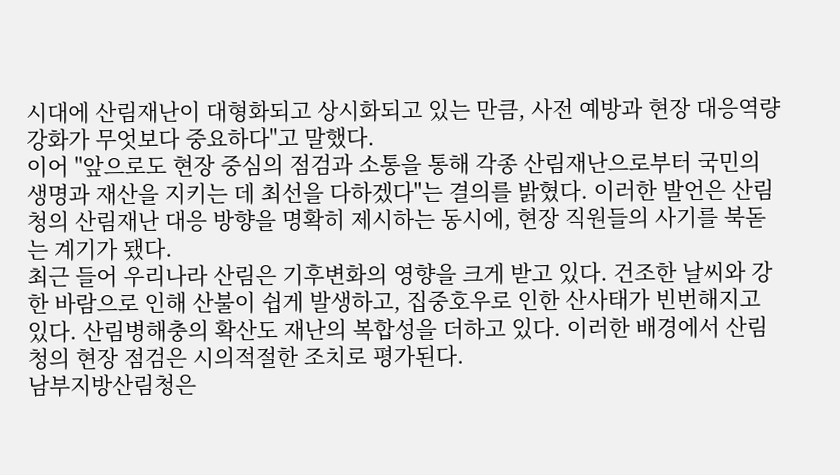시대에 산림재난이 대형화되고 상시화되고 있는 만큼, 사전 예방과 현장 대응역량 강화가 무엇보다 중요하다"고 말했다.
이어 "앞으로도 현장 중심의 점검과 소통을 통해 각종 산림재난으로부터 국민의 생명과 재산을 지키는 데 최선을 다하겠다"는 결의를 밝혔다. 이러한 발언은 산림청의 산림재난 대응 방향을 명확히 제시하는 동시에, 현장 직원들의 사기를 북돋는 계기가 됐다.
최근 들어 우리나라 산림은 기후변화의 영향을 크게 받고 있다. 건조한 날씨와 강한 바람으로 인해 산불이 쉽게 발생하고, 집중호우로 인한 산사태가 빈번해지고 있다. 산림병해충의 확산도 재난의 복합성을 더하고 있다. 이러한 배경에서 산림청의 현장 점검은 시의적절한 조치로 평가된다.
남부지방산림청은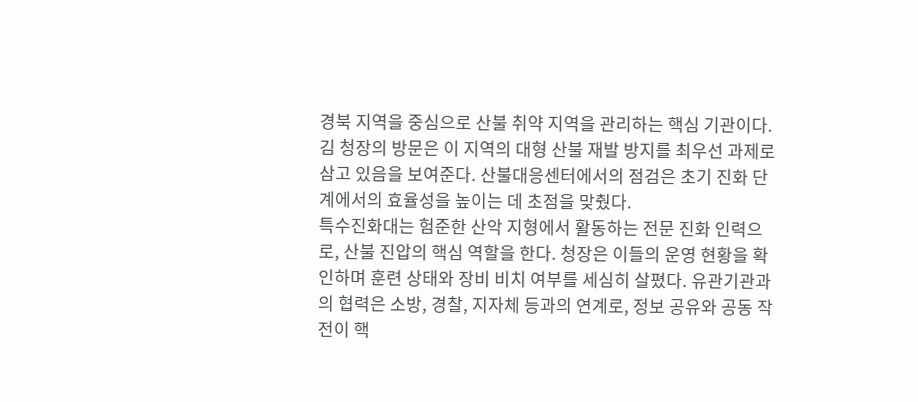경북 지역을 중심으로 산불 취약 지역을 관리하는 핵심 기관이다. 김 청장의 방문은 이 지역의 대형 산불 재발 방지를 최우선 과제로 삼고 있음을 보여준다. 산불대응센터에서의 점검은 초기 진화 단계에서의 효율성을 높이는 데 초점을 맞췄다.
특수진화대는 험준한 산악 지형에서 활동하는 전문 진화 인력으로, 산불 진압의 핵심 역할을 한다. 청장은 이들의 운영 현황을 확인하며 훈련 상태와 장비 비치 여부를 세심히 살폈다. 유관기관과의 협력은 소방, 경찰, 지자체 등과의 연계로, 정보 공유와 공동 작전이 핵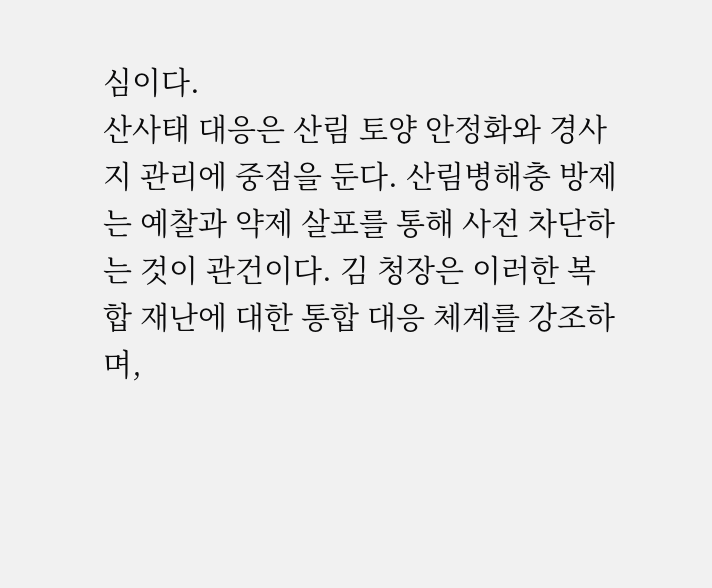심이다.
산사태 대응은 산림 토양 안정화와 경사지 관리에 중점을 둔다. 산림병해충 방제는 예찰과 약제 살포를 통해 사전 차단하는 것이 관건이다. 김 청장은 이러한 복합 재난에 대한 통합 대응 체계를 강조하며,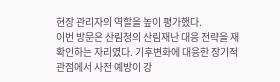현장 관리자의 역할을 높이 평가했다.
이번 방문은 산림청의 산림재난 대응 전략을 재확인하는 자리였다. 기후변화에 대응한 장기적 관점에서 사전 예방이 강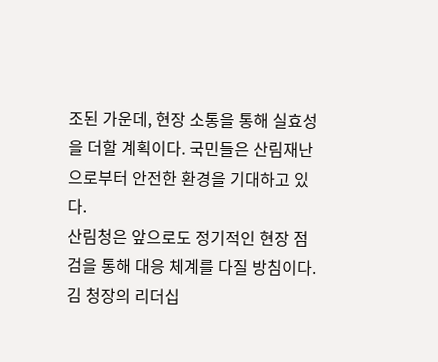조된 가운데, 현장 소통을 통해 실효성을 더할 계획이다. 국민들은 산림재난으로부터 안전한 환경을 기대하고 있다.
산림청은 앞으로도 정기적인 현장 점검을 통해 대응 체계를 다질 방침이다. 김 청장의 리더십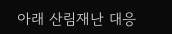아래 산림재난 대응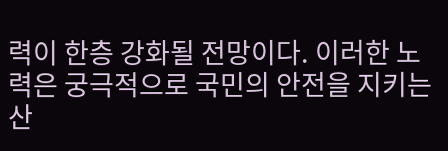력이 한층 강화될 전망이다. 이러한 노력은 궁극적으로 국민의 안전을 지키는 산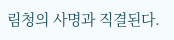림청의 사명과 직결된다.